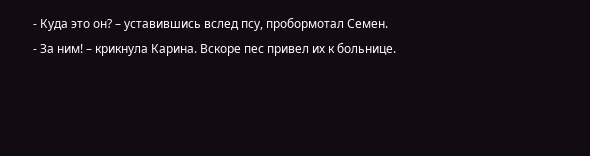- Куда это он? – уставившись вслед псу, пробормотал Семен.
- За ним! – крикнула Карина. Вскоре пес привел их к больнице.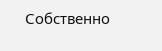Собственно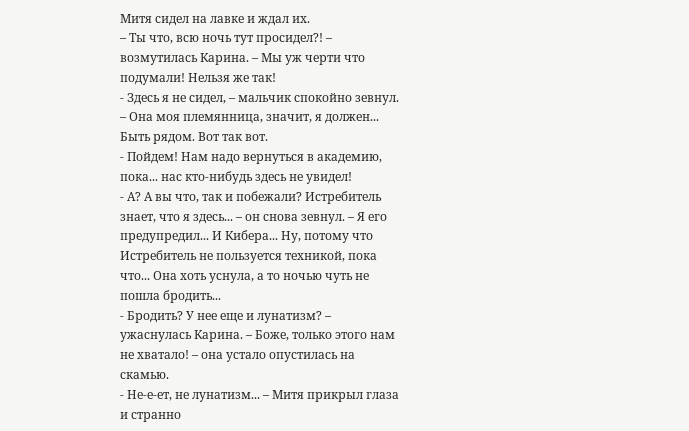Митя сидел на лавке и ждал их.
– Ты что, всю ночь тут просидел?! – возмутилась Карина. – Мы уж черти что подумали! Нельзя же так!
- Здесь я не сидел, – мальчик спокойно зевнул. – Она моя племянница, значит, я должен... Быть рядом. Вот так вот.
- Пойдем! Нам надо вернуться в академию, пока... нас кто-нибудь здесь не увидел!
- А? А вы что, так и побежали? Истребитель знает, что я здесь... – он снова зевнул. – Я его предупредил... И Кибера... Ну, потому что Истребитель не пользуется техникой, пока что... Она хоть уснула, а то ночью чуть не пошла бродить...
- Бродить? У нее еще и лунатизм? – ужаснулась Карина. – Боже, только этого нам не хватало! – она устало опустилась на скамью.
- Не-е-ет, не лунатизм... – Митя прикрыл глаза и странно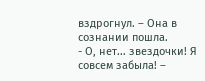вздрогнул. – Она в сознании пошла.
- О, нет... звездочки! Я совсем забыла! –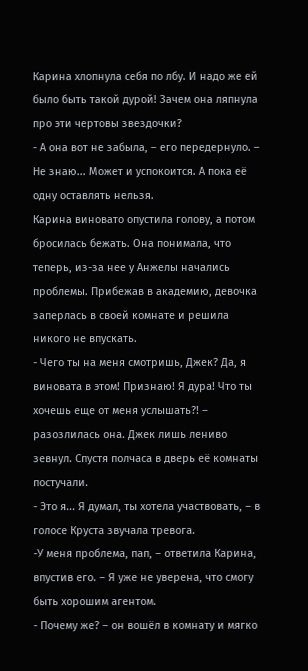Карина хлопнула себя по лбу. И надо же ей было быть такой дурой! Зачем она ляпнула про эти чертовы звездочки?
- А она вот не забыла, – его передернуло. – Не знаю... Может и успокоится. А пока её одну оставлять нельзя.
Карина виновато опустила голову, а потом бросилась бежать. Она понимала, что теперь, из-за нее у Анжелы начались проблемы. Прибежав в академию, девочка заперлась в своей комнате и решила никого не впускать.
- Чего ты на меня смотришь, Джек? Да, я виновата в этом! Признаю! Я дура! Что ты хочешь еще от меня услышать?! – разозлилась она. Джек лишь лениво зевнул. Спустя полчаса в дверь её комнаты постучали.
- Это я... Я думал, ты хотела участвовать, – в голосе Круста звучала тревога.
-У меня проблема, пап, – ответила Карина, впустив его. – Я уже не уверена, что смогу быть хорошим агентом.
- Почему же? – он вошёл в комнату и мягко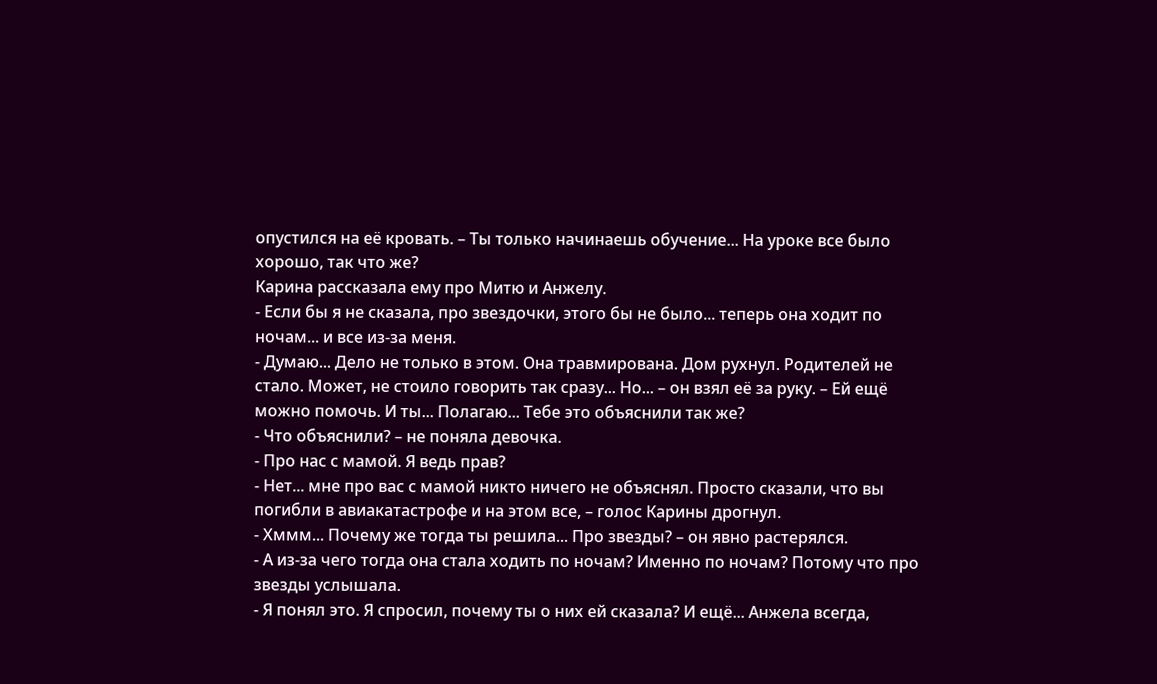опустился на её кровать. – Ты только начинаешь обучение... На уроке все было хорошо, так что же?
Карина рассказала ему про Митю и Анжелу.
- Если бы я не сказала, про звездочки, этого бы не было... теперь она ходит по ночам... и все из-за меня.
- Думаю... Дело не только в этом. Она травмирована. Дом рухнул. Родителей не стало. Может, не стоило говорить так сразу... Но... – он взял её за руку. – Ей ещё можно помочь. И ты... Полагаю... Тебе это объяснили так же?
- Что объяснили? – не поняла девочка.
- Про нас с мамой. Я ведь прав?
- Нет... мне про вас с мамой никто ничего не объяснял. Просто сказали, что вы погибли в авиакатастрофе и на этом все, – голос Карины дрогнул.
- Хммм... Почему же тогда ты решила... Про звезды? – он явно растерялся.
- А из-за чего тогда она стала ходить по ночам? Именно по ночам? Потому что про звезды услышала.
- Я понял это. Я спросил, почему ты о них ей сказала? И ещё... Анжела всегда,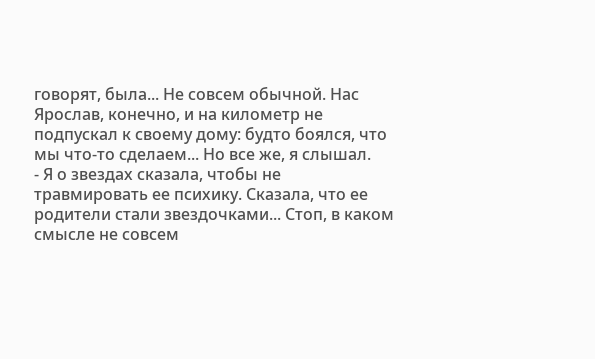говорят, была... Не совсем обычной. Нас Ярослав, конечно, и на километр не подпускал к своему дому: будто боялся, что мы что-то сделаем... Но все же, я слышал.
- Я о звездах сказала, чтобы не травмировать ее психику. Сказала, что ее родители стали звездочками... Стоп, в каком смысле не совсем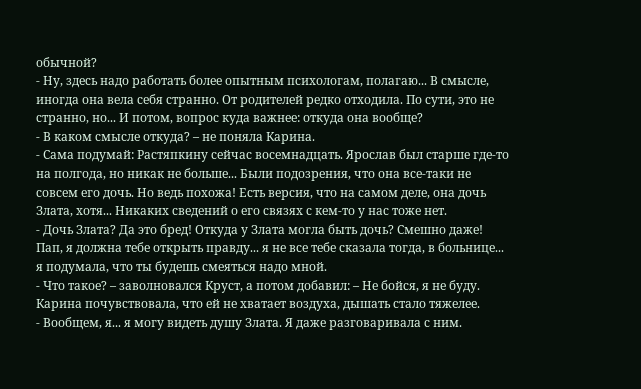обычной?
- Ну, здесь надо работать более опытным психологам, полагаю... В смысле, иногда она вела себя странно. От родителей редко отходила. По сути, это не странно, но... И потом, вопрос куда важнее: откуда она вообще?
- В каком смысле откуда? – не поняла Карина.
- Сама подумай: Растяпкину сейчас восемнадцать. Ярослав был старше где-то на полгода, но никак не больше... Были подозрения, что она все-таки не совсем его дочь. Но ведь похожа! Есть версия, что на самом деле, она дочь Злата, хотя... Никаких сведений о его связях с кем-то у нас тоже нет.
- Дочь Злата? Да это бред! Откуда у Злата могла быть дочь? Смешно даже! Пап, я должна тебе открыть правду... я не все тебе сказала тогда, в больнице... я подумала, что ты будешь смеяться надо мной.
- Что такое? – заволновался Круст, а потом добавил: – Не бойся, я не буду.
Карина почувствовала, что ей не хватает воздуха, дышать стало тяжелее.
- Вообщем, я... я могу видеть душу Злата. Я даже разговаривала с ним.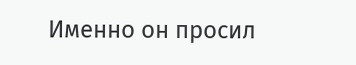Именно он просил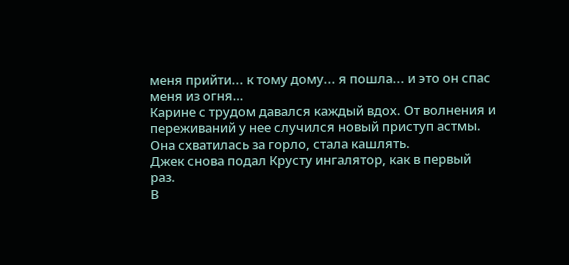меня прийти... к тому дому... я пошла... и это он спас меня из огня…
Карине с трудом давался каждый вдох. От волнения и переживаний у нее случился новый приступ астмы. Она схватилась за горло, стала кашлять.
Джек снова подал Крусту ингалятор, как в первый раз.
В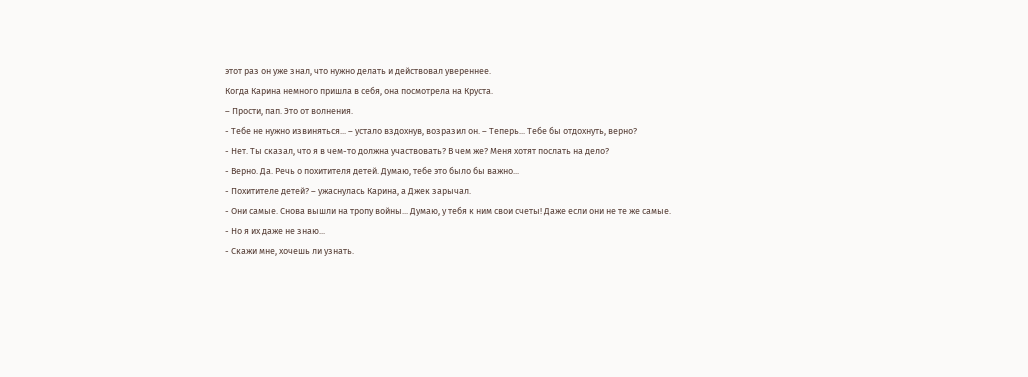этот раз он уже знал, что нужно делать и действовал увереннее.
Когда Карина немного пришла в себя, она посмотрела на Круста.
– Прости, пап. Это от волнения.
- Тебе не нужно извиняться... – устало вздохнув, возразил он. – Теперь... Тебе бы отдохнуть, верно?
- Нет. Ты сказал, что я в чем-то должна участвовать? В чем же? Меня хотят послать на дело?
- Верно. Да. Речь о похитителя детей. Думаю, тебе это было бы важно...
- Похитителе детей? – ужаснулась Карина, а Джек зарычал.
- Они самые. Снова вышли на тропу войны... Думаю, у тебя к ним свои счеты! Даже если они не те же самые.
- Но я их даже не знаю...
- Скажи мне, хочешь ли узнать.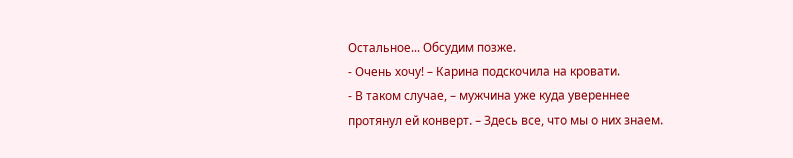Остальное... Обсудим позже.
- Очень хочу! – Карина подскочила на кровати.
- В таком случае, – мужчина уже куда увереннее протянул ей конверт. – Здесь все, что мы о них знаем.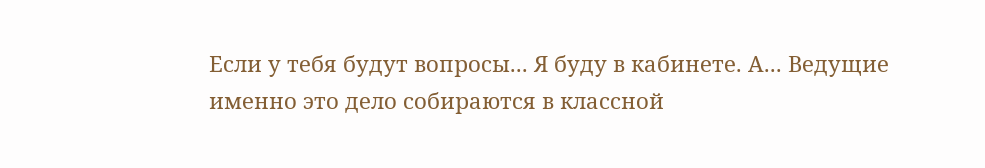Если у тебя будут вопросы... Я буду в кабинете. А... Ведущие именно это дело собираются в классной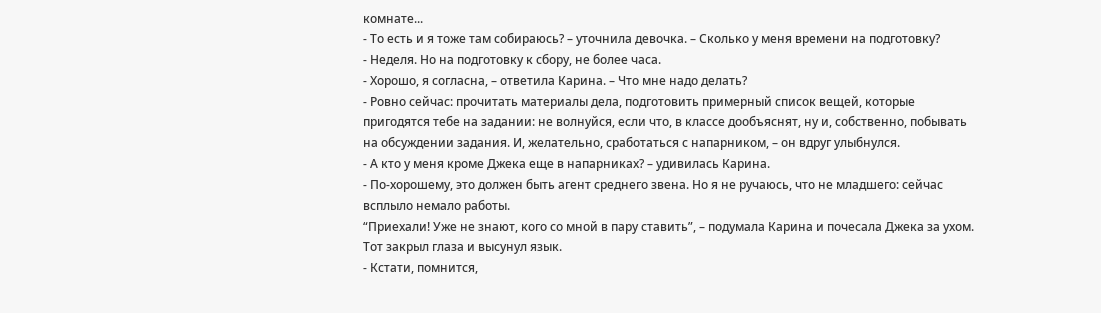комнате...
- То есть и я тоже там собираюсь? – уточнила девочка. – Сколько у меня времени на подготовку?
- Неделя. Но на подготовку к сбору, не более часа.
- Хорошо, я согласна, – ответила Карина. – Что мне надо делать?
- Ровно сейчас: прочитать материалы дела, подготовить примерный список вещей, которые пригодятся тебе на задании: не волнуйся, если что, в классе дообъяснят, ну и, собственно, побывать на обсуждении задания. И, желательно, сработаться с напарником, – он вдруг улыбнулся.
- А кто у меня кроме Джека еще в напарниках? – удивилась Карина.
- По-хорошему, это должен быть агент среднего звена. Но я не ручаюсь, что не младшего: сейчас всплыло немало работы.
“Приехали! Уже не знают, кого со мной в пару ставить”, – подумала Карина и почесала Джека за ухом. Тот закрыл глаза и высунул язык.
- Кстати, помнится,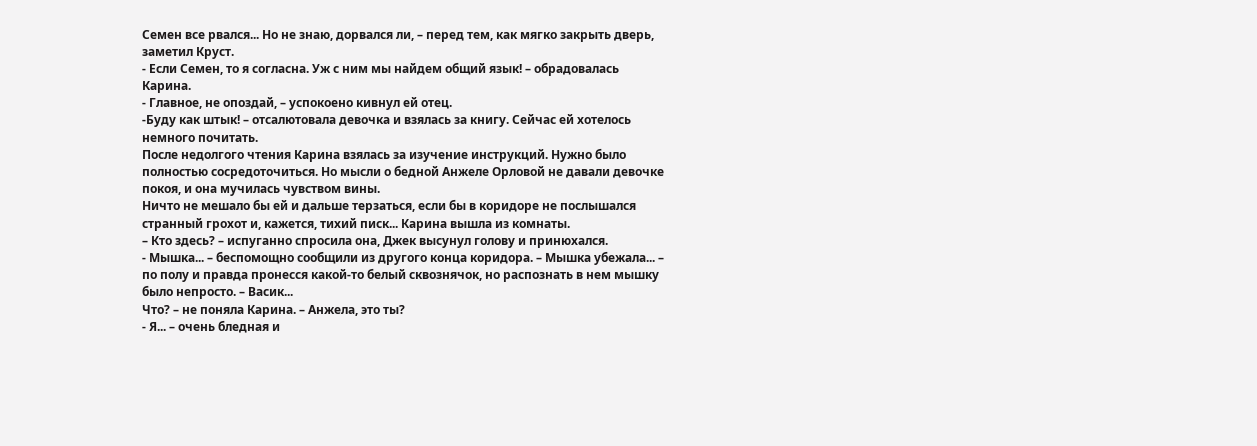Семен все рвался... Но не знаю, дорвался ли, – перед тем, как мягко закрыть дверь, заметил Круст.
- Если Семен, то я согласна. Уж с ним мы найдем общий язык! – обрадовалась Карина.
- Главное, не опоздай, – успокоено кивнул ей отец.
-Буду как штык! – отсалютовала девочка и взялась за книгу. Сейчас ей хотелось немного почитать.
После недолгого чтения Карина взялась за изучение инструкций. Нужно было полностью сосредоточиться. Но мысли о бедной Анжеле Орловой не давали девочке покоя, и она мучилась чувством вины.
Ничто не мешало бы ей и дальше терзаться, если бы в коридоре не послышался странный грохот и, кажется, тихий писк... Карина вышла из комнаты.
– Кто здесь? – испуганно спросила она, Джек высунул голову и принюхался.
- Мышка... – беспомощно сообщили из другого конца коридора. – Мышка убежала... – по полу и правда пронесся какой-то белый сквознячок, но распознать в нем мышку было непросто. – Васик...
Что? – не поняла Карина. – Анжела, это ты?
- Я... – очень бледная и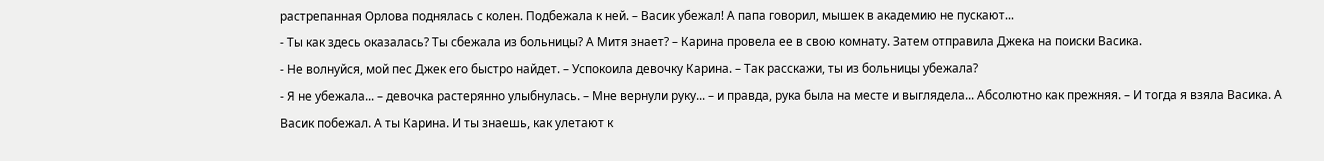растрепанная Орлова поднялась с колен. Подбежала к ней. – Васик убежал! А папа говорил, мышек в академию не пускают...
- Ты как здесь оказалась? Ты сбежала из больницы? А Митя знает? – Карина провела ее в свою комнату. Затем отправила Джека на поиски Васика.
- Не волнуйся, мой пес Джек его быстро найдет. – Успокоила девочку Карина. – Так расскажи, ты из больницы убежала?
- Я не убежала... – девочка растерянно улыбнулась. – Мне вернули руку... – и правда, рука была на месте и выглядела... Абсолютно как прежняя. – И тогда я взяла Васика. А Васик побежал. А ты Карина. И ты знаешь, как улетают к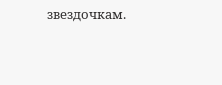звездочкам.